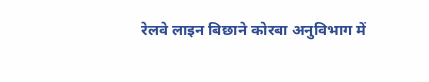रेलवे लाइन बिछाने कोरबा अनुविभाग में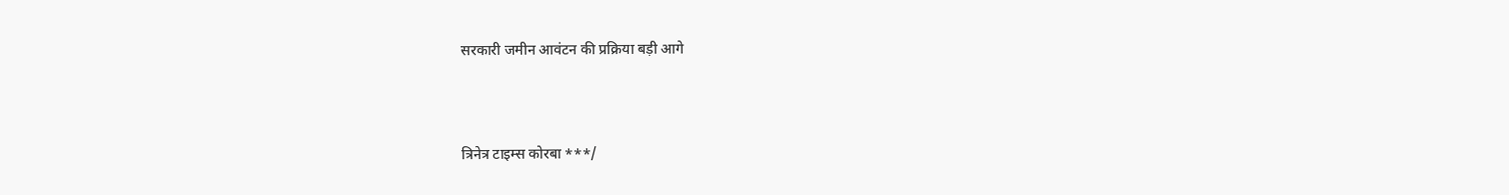सरकारी जमीन आवंटन की प्रक्रिया बड़ी आगे



त्रिनेत्र टाइम्स कोरबा ***/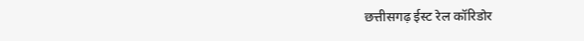छत्तीसगढ़ ईस्ट रेल कॉरिडोर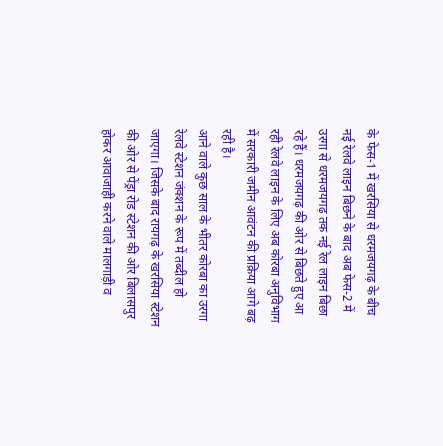के फेस-1 में खरसिया से धरमजयगढ़ के बीच नई रेलवे लाइन बिछने के बाद अब फेस-2 में उरगा से धरमजयगढ़ तक नई रेल लाइन बिछा रहे हैं। धरमजयगढ़ की ओर से बिछते हुए आ रही रेलवे लाइन के लिए अब कोरबा अनुविभाग में सरकारी जमीन आवंटन की प्रक्रिया आगे बढ़ रही है।
आने वाले कुछ साल के भीतर कोरबा का उरगा रेलवे स्टेशन जंक्शन के रूप में तब्दील हो जाएगा। जिसके बाद रायगढ़ के खरसिया स्टेशन की ओर से पेंड्रा रोड स्टेशन की ओर बिलासपुर होकर आवाजाही करने वाले मालगाड़ी व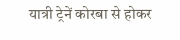यात्री ट्रेनें कोरबा से होकर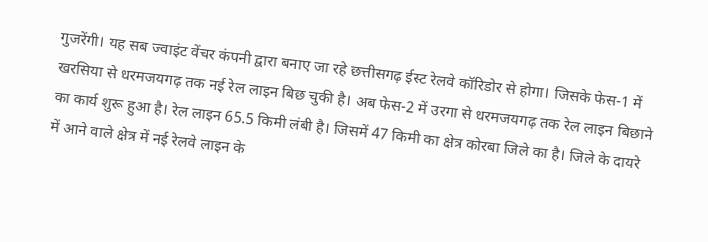गुजरेंगी। यह सब ज्वाइंट वेंचर कंपनी द्वारा बनाए जा रहे छत्तीसगढ़ ईस्ट रेलवे कॉरिडोर से होगा। जिसके फेस-1 में खरसिया से धरमजयगढ़ तक नई रेल लाइन बिछ चुकी है। अब फेस-2 में उरगा से धरमजयगढ़ तक रेल लाइन बिछाने का कार्य शुरू हुआ है। रेल लाइन 65.5 किमी लंबी है। जिसमें 47 किमी का क्षेत्र कोरबा जिले का है। जिले के दायरे में आने वाले क्षेत्र में नई रेलवे लाइन के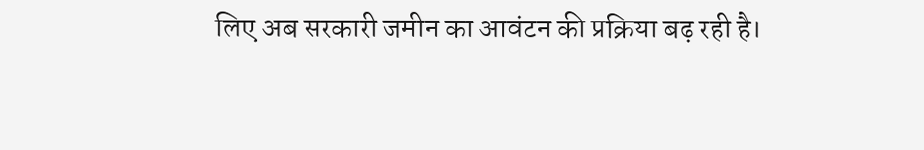लिए अब सरकारी जमीन का आवंटन की प्रक्रिया बढ़ रही है।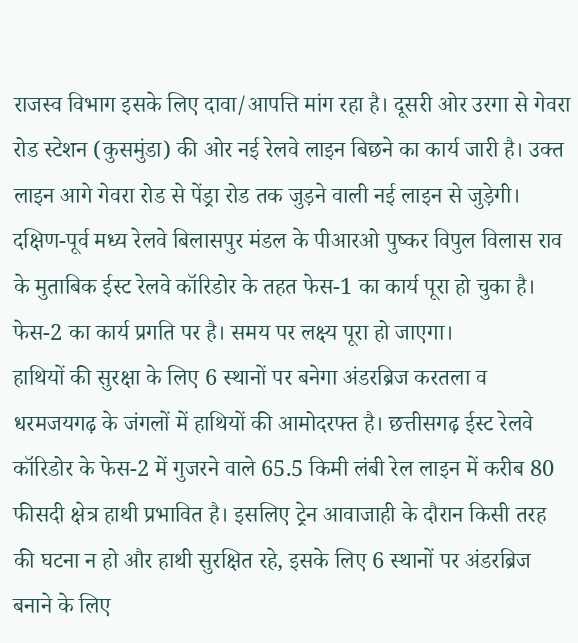राजस्व विभाग इसके लिए दावा/आपत्ति मांग रहा है। दूसरी ओर उरगा से गेवरा रोड स्टेशन (कुसमुंडा) की ओर नई रेलवे लाइन बिछने का कार्य जारी है। उक्त लाइन आगे गेवरा रोड से पेंड्रा रोड तक जुड़ने वाली नई लाइन से जुड़ेगी। दक्षिण-पूर्व मध्य रेलवे बिलासपुर मंडल के पीआरओ पुष्कर विपुल विलास राव के मुताबिक ईस्ट रेलवे कॉरिडोर के तहत फेस-1 का कार्य पूरा हो चुका है। फेस-2 का कार्य प्रगति पर है। समय पर लक्ष्य पूरा हो जाएगा।
हाथियों की सुरक्षा के लिए 6 स्थानों पर बनेगा अंडरब्रिज करतला व धरमजयगढ़ के जंगलों में हाथियों की आमोदरफ्त है। छत्तीसगढ़ ईस्ट रेलवे कॉरिडोर के फेस-2 में गुजरने वाले 65.5 किमी लंबी रेल लाइन में करीब 80 फीसदी क्षेत्र हाथी प्रभावित है। इसलिए ट्रेन आवाजाही के दौरान किसी तरह की घटना न हो और हाथी सुरक्षित रहे, इसके लिए 6 स्थानों पर अंडरब्रिज बनाने के लिए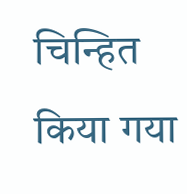चिन्हित किया गया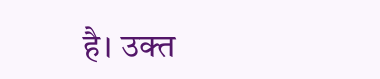है। उक्त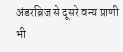अंडरब्रिज से दूसरे वन्य प्राणी भी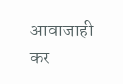आवाजाही कर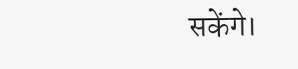सकेंगे।